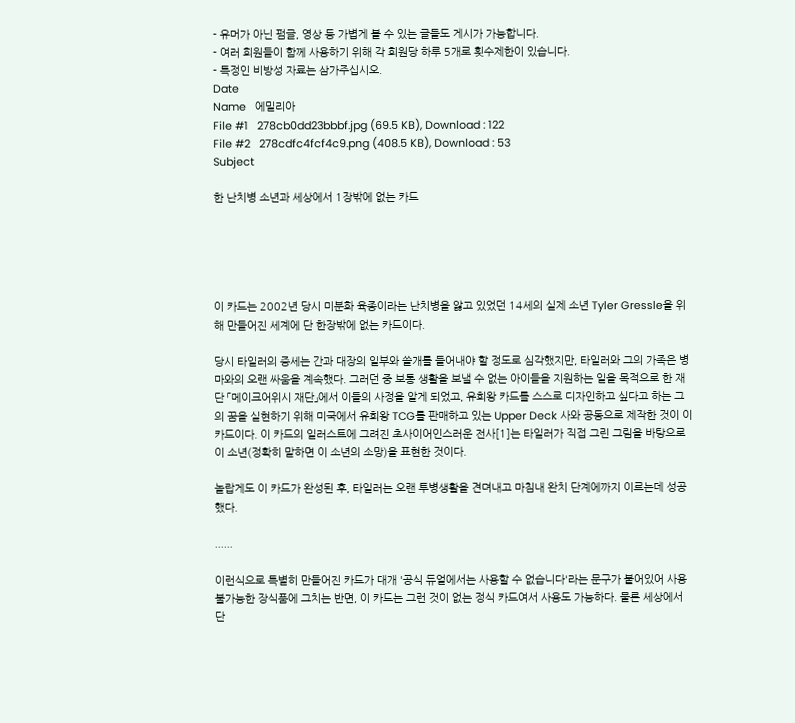- 유머가 아닌 펌글, 영상 등 가볍게 볼 수 있는 글들도 게시가 가능합니다.
- 여러 회원들이 함께 사용하기 위해 각 회원당 하루 5개로 횟수제한이 있습니다.
- 특정인 비방성 자료는 삼가주십시오.
Date
Name   에밀리아
File #1   278cb0dd23bbbf.jpg (69.5 KB), Download : 122
File #2   278cdfc4fcf4c9.png (408.5 KB), Download : 53
Subject

한 난치병 소년과 세상에서 1장밖에 없는 카드





이 카드는 2002년 당시 미분화 육종이라는 난치병을 앓고 있었던 14세의 실제 소년 Tyler Gressle을 위해 만들어진 세계에 단 한장밖에 없는 카드이다.

당시 타일러의 증세는 간과 대장의 일부와 쓸개를 들어내야 할 정도로 심각했지만, 타일러와 그의 가족은 병마와의 오랜 싸움을 계속했다. 그러던 중 보통 생활을 보낼 수 없는 아이들을 지원하는 일을 목적으로 한 재단 「메이크어위시 재단」에서 이들의 사정을 알게 되었고, 유희왕 카드를 스스로 디자인하고 싶다고 하는 그의 꿈을 실현하기 위해 미국에서 유희왕 TCG를 판매하고 있는 Upper Deck 사와 공동으로 제작한 것이 이 카드이다. 이 카드의 일러스트에 그려진 초사이어인스러운 전사[1]는 타일러가 직접 그린 그림을 바탕으로 이 소년(정확히 말하면 이 소년의 소망)을 표현한 것이다.

놀랍게도 이 카드가 완성된 후, 타일러는 오랜 투병생활을 견뎌내고 마침내 완치 단계에까지 이르는데 성공했다.

......

이런식으로 특별히 만들어진 카드가 대개 '공식 듀얼에서는 사용할 수 없습니다'라는 문구가 붙어있어 사용불가능한 장식품에 그치는 반면, 이 카드는 그런 것이 없는 정식 카드여서 사용도 가능하다. 물론 세상에서 단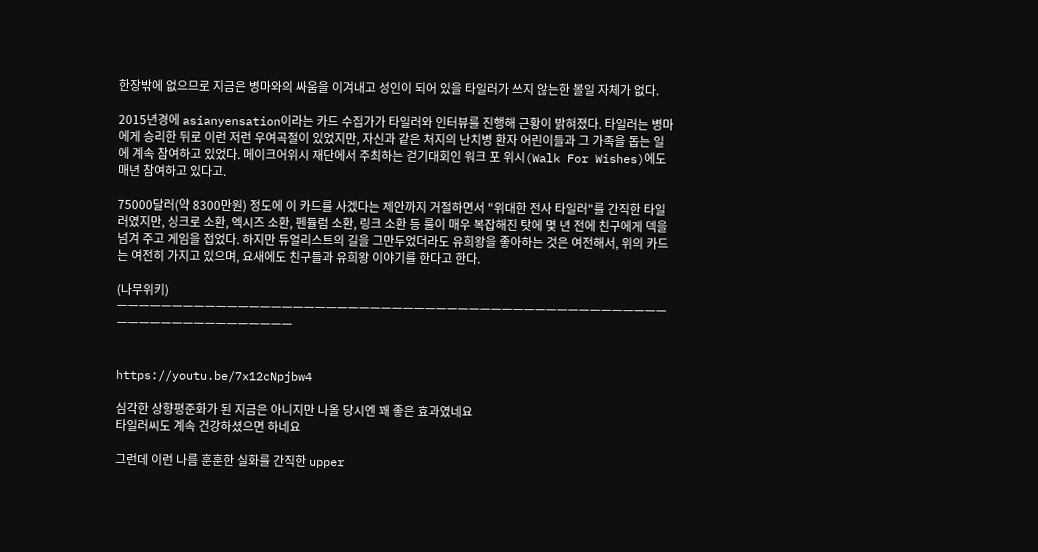한장밖에 없으므로 지금은 병마와의 싸움을 이겨내고 성인이 되어 있을 타일러가 쓰지 않는한 볼일 자체가 없다.

2015년경에 asianyensation이라는 카드 수집가가 타일러와 인터뷰를 진행해 근황이 밝혀졌다. 타일러는 병마에게 승리한 뒤로 이런 저런 우여곡절이 있었지만, 자신과 같은 처지의 난치병 환자 어린이들과 그 가족을 돕는 일에 계속 참여하고 있었다. 메이크어위시 재단에서 주최하는 걷기대회인 워크 포 위시(Walk For Wishes)에도 매년 참여하고 있다고.

75000달러(약 8300만원) 정도에 이 카드를 사겠다는 제안까지 거절하면서 "위대한 전사 타일러"를 간직한 타일러였지만, 싱크로 소환, 엑시즈 소환, 펜듈럼 소환, 링크 소환 등 룰이 매우 복잡해진 탓에 몇 년 전에 친구에게 덱을 넘겨 주고 게임을 접었다. 하지만 듀얼리스트의 길을 그만두었더라도 유희왕을 좋아하는 것은 여전해서, 위의 카드는 여전히 가지고 있으며, 요새에도 친구들과 유희왕 이야기를 한다고 한다.

(나무위키)
ㅡㅡㅡㅡㅡㅡㅡㅡㅡㅡㅡㅡㅡㅡㅡㅡㅡㅡㅡㅡㅡㅡㅡㅡㅡㅡㅡㅡㅡㅡㅡㅡㅡㅡㅡㅡㅡㅡㅡㅡㅡㅡㅡㅡㅡㅡㅡㅡㅡㅡㅡㅡㅡㅡㅡㅡㅡㅡㅡㅡㅡㅡㅡㅡㅡㅡ


https://youtu.be/7x12cNpjbw4

심각한 상향평준화가 된 지금은 아니지만 나올 당시엔 꽤 좋은 효과였네요
타일러씨도 계속 건강하셨으면 하네요

그런데 이런 나름 훈훈한 실화를 간직한 upper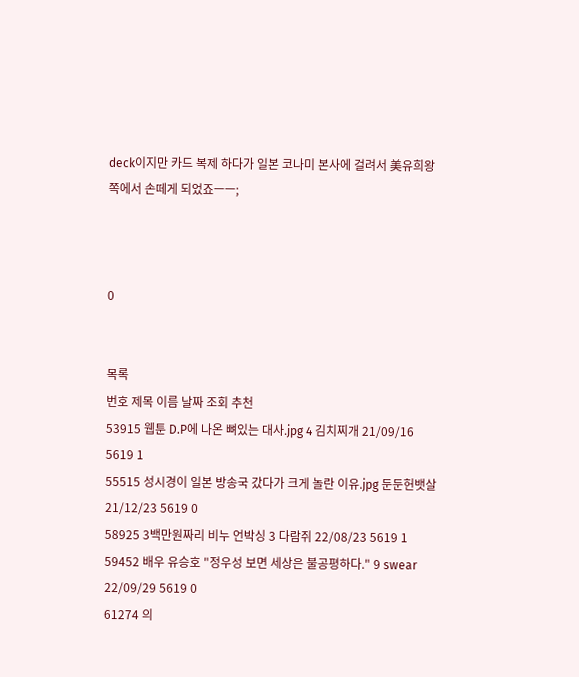deck이지만 카드 복제 하다가 일본 코나미 본사에 걸려서 美유희왕 쪽에서 손떼게 되었죠ㅡㅡ;



0


목록
번호 제목 이름 날짜 조회 추천
53915 웹툰 D.P에 나온 뼈있는 대사.jpg 4 김치찌개 21/09/16 5619 1
55515 성시경이 일본 방송국 갔다가 크게 놀란 이유.jpg 둔둔헌뱃살 21/12/23 5619 0
58925 3백만원짜리 비누 언박싱 3 다람쥐 22/08/23 5619 1
59452 배우 유승호 "정우성 보면 세상은 불공평하다." 9 swear 22/09/29 5619 0
61274 의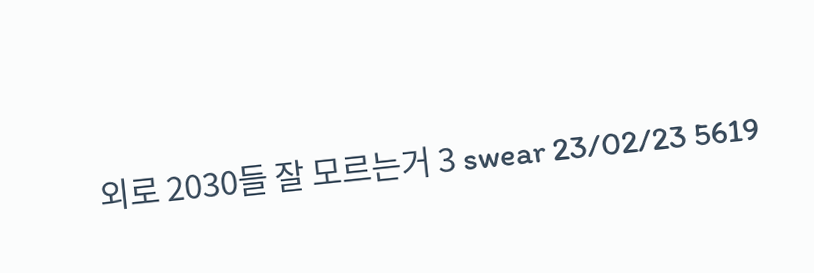외로 2030들 잘 모르는거 3 swear 23/02/23 5619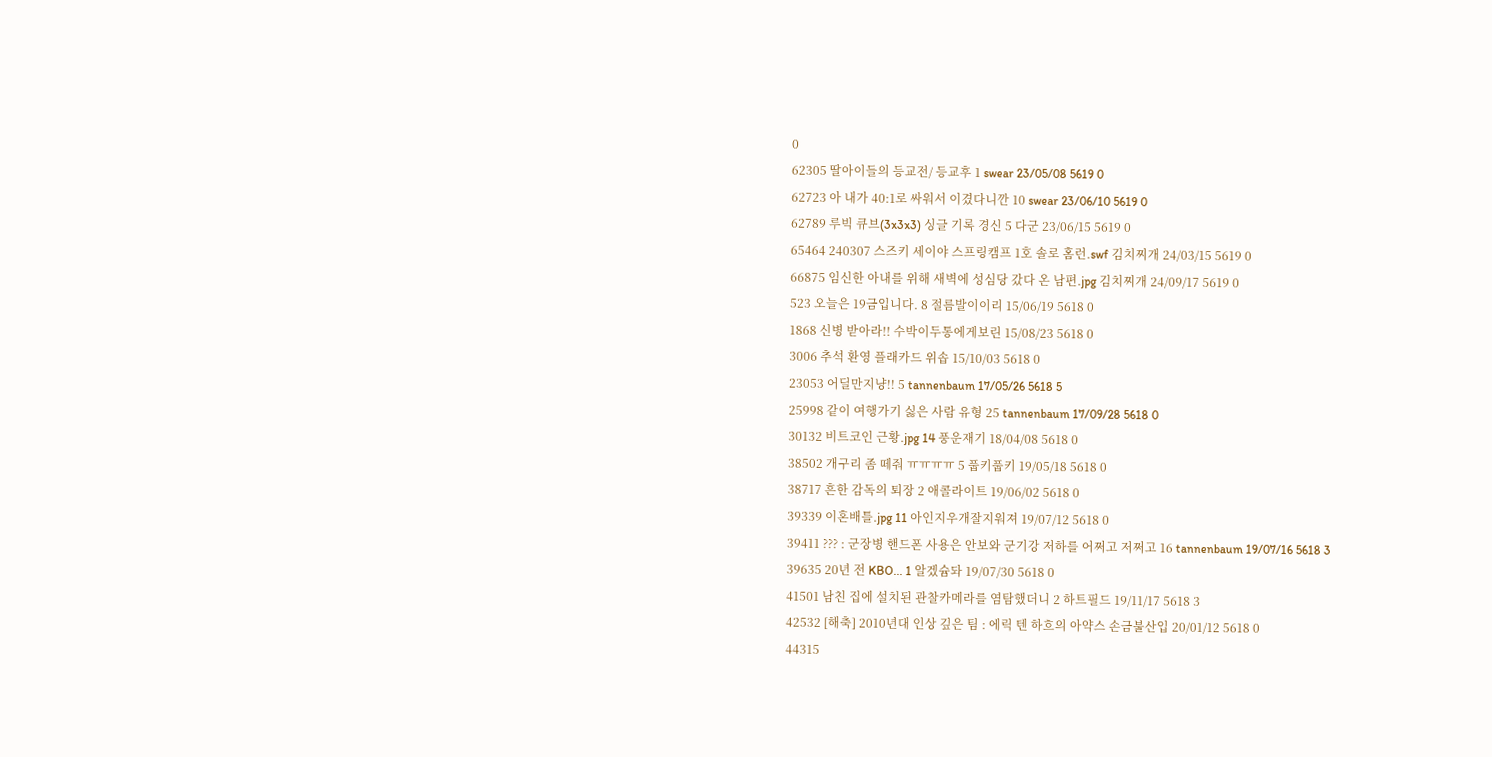0
62305 딸아이들의 등교전/ 등교후 1 swear 23/05/08 5619 0
62723 아 내가 40:1로 싸워서 이겼다니깐 10 swear 23/06/10 5619 0
62789 루빅 큐브(3x3x3) 싱글 기록 경신 5 다군 23/06/15 5619 0
65464 240307 스즈키 세이야 스프링캠프 1호 솔로 홈런.swf 김치찌개 24/03/15 5619 0
66875 임신한 아내를 위해 새벽에 성심당 갔다 온 남편.jpg 김치찌개 24/09/17 5619 0
523 오늘은 19금입니다. 8 절름발이이리 15/06/19 5618 0
1868 신병 받아라!! 수박이두통에게보린 15/08/23 5618 0
3006 추석 환영 플래카드 위솝 15/10/03 5618 0
23053 어딜만지냥!! 5 tannenbaum 17/05/26 5618 5
25998 같이 여행가기 싫은 사람 유형 25 tannenbaum 17/09/28 5618 0
30132 비트코인 근황.jpg 14 풍운재기 18/04/08 5618 0
38502 개구리 좀 떼줘 ㅠㅠㅠㅠ 5 풉키풉키 19/05/18 5618 0
38717 흔한 감독의 퇴장 2 애콜라이트 19/06/02 5618 0
39339 이혼배틀.jpg 11 아인지우개잘지워져 19/07/12 5618 0
39411 ??? : 군장병 핸드폰 사용은 안보와 군기강 저하를 어쩌고 저쩌고 16 tannenbaum 19/07/16 5618 3
39635 20년 전 KBO... 1 알겠슘돠 19/07/30 5618 0
41501 남친 집에 설치된 관찰카메라를 염탐했더니 2 하트필드 19/11/17 5618 3
42532 [해축] 2010년대 인상 깊은 팀 : 에릭 텐 하흐의 아약스 손금불산입 20/01/12 5618 0
44315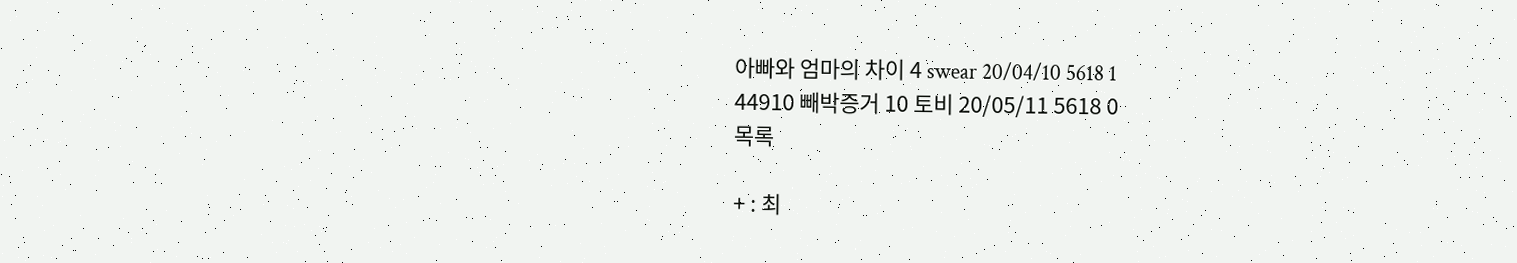아빠와 엄마의 차이 4 swear 20/04/10 5618 1
44910 빼박증거 10 토비 20/05/11 5618 0
목록

+ : 최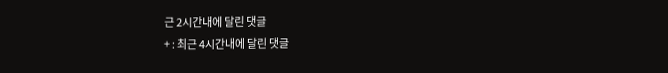근 2시간내에 달린 댓글
+ : 최근 4시간내에 달린 댓글